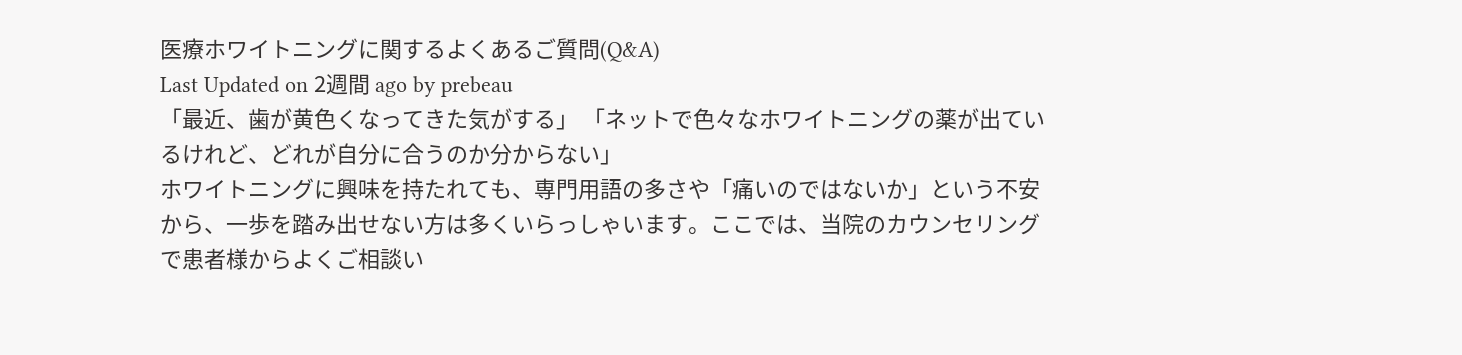医療ホワイトニングに関するよくあるご質問(Q&A)
Last Updated on 2週間 ago by prebeau
「最近、歯が黄色くなってきた気がする」 「ネットで色々なホワイトニングの薬が出ているけれど、どれが自分に合うのか分からない」
ホワイトニングに興味を持たれても、専門用語の多さや「痛いのではないか」という不安から、一歩を踏み出せない方は多くいらっしゃいます。ここでは、当院のカウンセリングで患者様からよくご相談い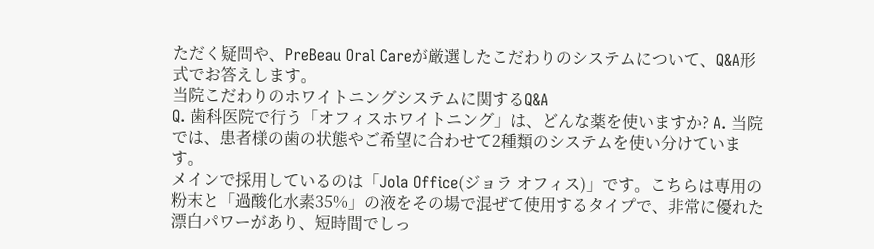ただく疑問や、PreBeau Oral Careが厳選したこだわりのシステムについて、Q&A形式でお答えします。
当院こだわりのホワイトニングシステムに関するQ&A
Q. 歯科医院で行う「オフィスホワイトニング」は、どんな薬を使いますか? A. 当院では、患者様の歯の状態やご希望に合わせて2種類のシステムを使い分けています。
メインで採用しているのは「Jola Office(ジョラ オフィス)」です。こちらは専用の粉末と「過酸化水素35%」の液をその場で混ぜて使用するタイプで、非常に優れた漂白パワーがあり、短時間でしっ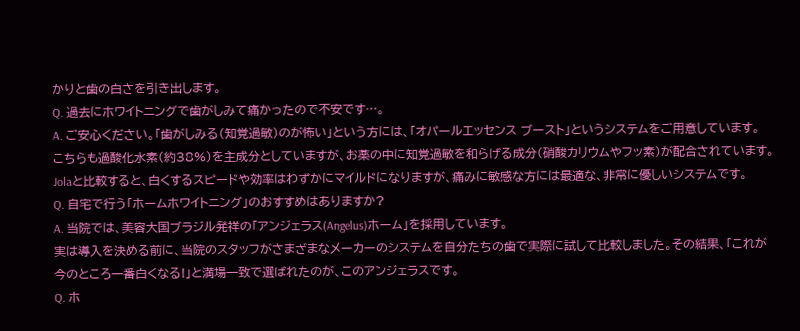かりと歯の白さを引き出します。
Q. 過去にホワイトニングで歯がしみて痛かったので不安です…。
A. ご安心ください。「歯がしみる(知覚過敏)のが怖い」という方には、「オパールエッセンス ブースト」というシステムをご用意しています。
こちらも過酸化水素(約38%)を主成分としていますが、お薬の中に知覚過敏を和らげる成分(硝酸カリウムやフッ素)が配合されています。Jolaと比較すると、白くするスピードや効率はわずかにマイルドになりますが、痛みに敏感な方には最適な、非常に優しいシステムです。
Q. 自宅で行う「ホームホワイトニング」のおすすめはありますか?
A. 当院では、美容大国ブラジル発祥の「アンジェラス(Angelus)ホーム」を採用しています。
実は導入を決める前に、当院のスタッフがさまざまなメーカーのシステムを自分たちの歯で実際に試して比較しました。その結果、「これが今のところ一番白くなる!」と満場一致で選ばれたのが、このアンジェラスです。
Q. ホ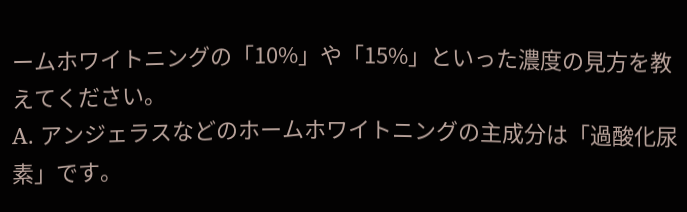ームホワイトニングの「10%」や「15%」といった濃度の見方を教えてください。
A. アンジェラスなどのホームホワイトニングの主成分は「過酸化尿素」です。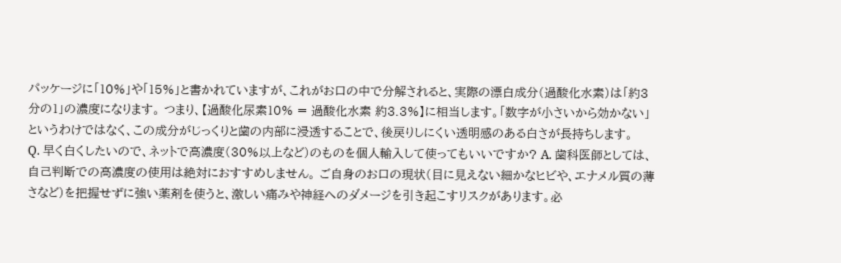パッケージに「10%」や「15%」と書かれていますが、これがお口の中で分解されると、実際の漂白成分(過酸化水素)は「約3分の1」の濃度になります。 つまり、【過酸化尿素10% = 過酸化水素 約3.3%】に相当します。「数字が小さいから効かない」というわけではなく、この成分がじっくりと歯の内部に浸透することで、後戻りしにくい透明感のある白さが長持ちします。
Q. 早く白くしたいので、ネットで高濃度(30%以上など)のものを個人輸入して使ってもいいですか? A. 歯科医師としては、自己判断での高濃度の使用は絶対におすすめしません。 ご自身のお口の現状(目に見えない細かなヒビや、エナメル質の薄さなど)を把握せずに強い薬剤を使うと、激しい痛みや神経へのダメージを引き起こすリスクがあります。必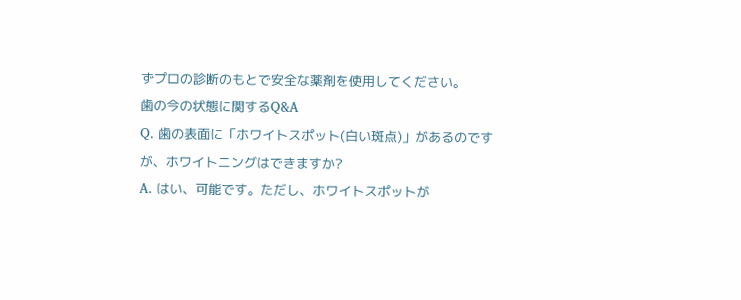ずプロの診断のもとで安全な薬剤を使用してください。
歯の今の状態に関するQ&A
Q. 歯の表面に「ホワイトスポット(白い斑点)」があるのですが、ホワイトニングはできますか?
A. はい、可能です。ただし、ホワイトスポットが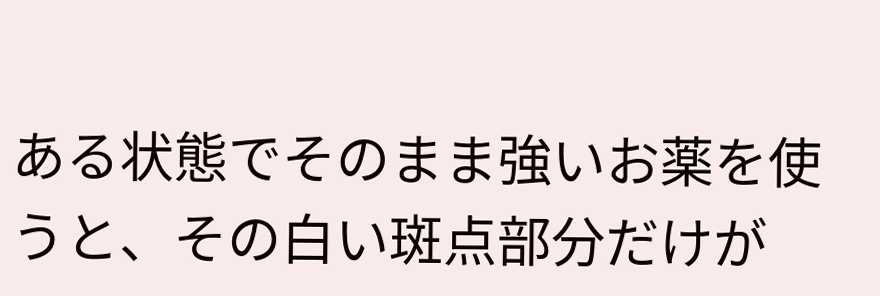ある状態でそのまま強いお薬を使うと、その白い斑点部分だけが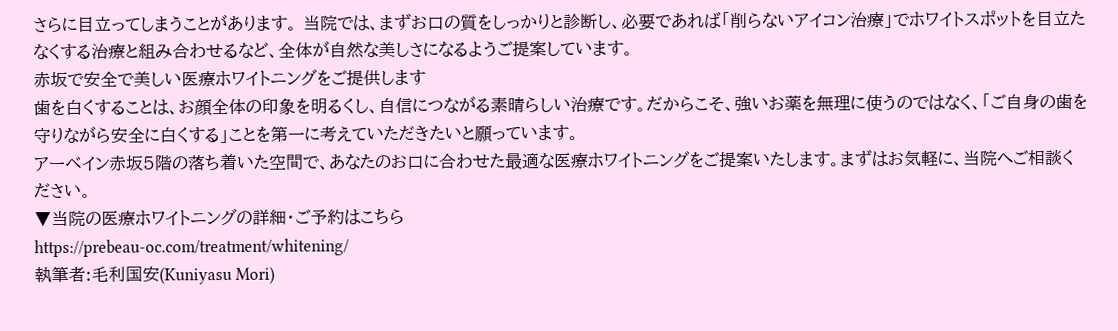さらに目立ってしまうことがあります。 当院では、まずお口の質をしっかりと診断し、必要であれば「削らないアイコン治療」でホワイトスポットを目立たなくする治療と組み合わせるなど、全体が自然な美しさになるようご提案しています。
赤坂で安全で美しい医療ホワイトニングをご提供します
歯を白くすることは、お顔全体の印象を明るくし、自信につながる素晴らしい治療です。だからこそ、強いお薬を無理に使うのではなく、「ご自身の歯を守りながら安全に白くする」ことを第一に考えていただきたいと願っています。
アーベイン赤坂5階の落ち着いた空間で、あなたのお口に合わせた最適な医療ホワイトニングをご提案いたします。まずはお気軽に、当院へご相談ください。
▼当院の医療ホワイトニングの詳細・ご予約はこちら
https://prebeau-oc.com/treatment/whitening/
執筆者:毛利国安(Kuniyasu Mori)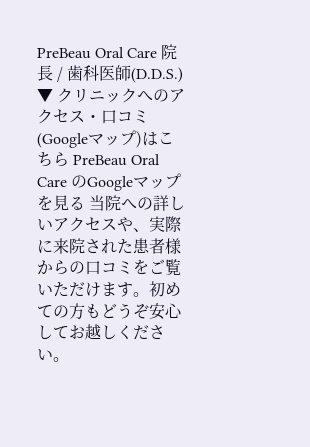PreBeau Oral Care 院長 / 歯科医師(D.D.S.)
▼ クリニックへのアクセス・口コミ(Googleマップ)はこちら PreBeau Oral Care のGoogleマップを見る 当院への詳しいアクセスや、実際に来院された患者様からの口コミをご覧いただけます。初めての方もどうぞ安心してお越しください。